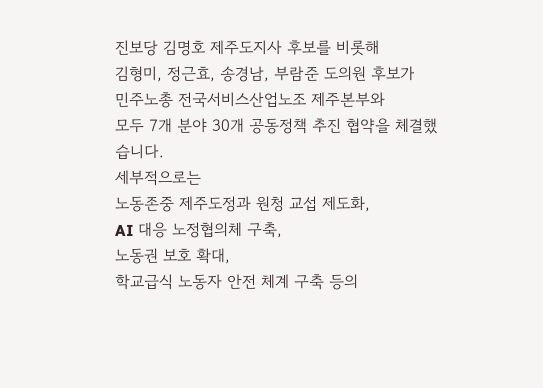진보당 김명호 제주도지사 후보를 비롯해
김형미, 정근효, 송경남, 부람준 도의원 후보가
민주노총 전국서비스산업노조 제주본부와
모두 7개 분야 30개 공동정책 추진 협약을 체결했습니다.
세부적으로는
노동존중 제주도정과 원청 교섭 제도화,
AI 대응 노정협의체 구축,
노동권 보호 확대,
학교급식 노동자 안전 체계 구축 등의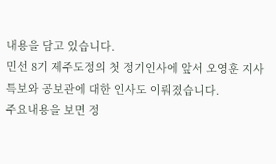내용을 담고 있습니다.
민선 8기 제주도정의 첫 정기인사에 앞서 오영훈 지사 특보와 공보관에 대한 인사도 이뤄졌습니다.
주요내용을 보면 정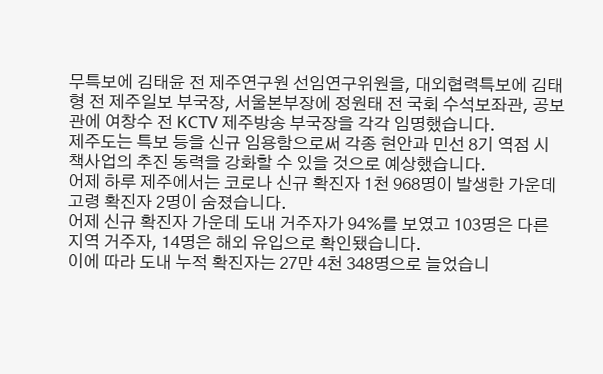무특보에 김태윤 전 제주연구원 선임연구위원을, 대외협력특보에 김태형 전 제주일보 부국장, 서울본부장에 정원태 전 국회 수석보좌관, 공보관에 여창수 전 KCTV 제주방송 부국장을 각각 임명했습니다.
제주도는 특보 등을 신규 임용함으로써 각종 현안과 민선 8기 역점 시책사업의 추진 동력을 강화할 수 있을 것으로 예상했습니다.
어제 하루 제주에서는 코로나 신규 확진자 1천 968명이 발생한 가운데 고령 확진자 2명이 숨졌습니다.
어제 신규 확진자 가운데 도내 거주자가 94%를 보였고 103명은 다른 지역 거주자, 14명은 해외 유입으로 확인됐습니다.
이에 따라 도내 누적 확진자는 27만 4천 348명으로 늘었습니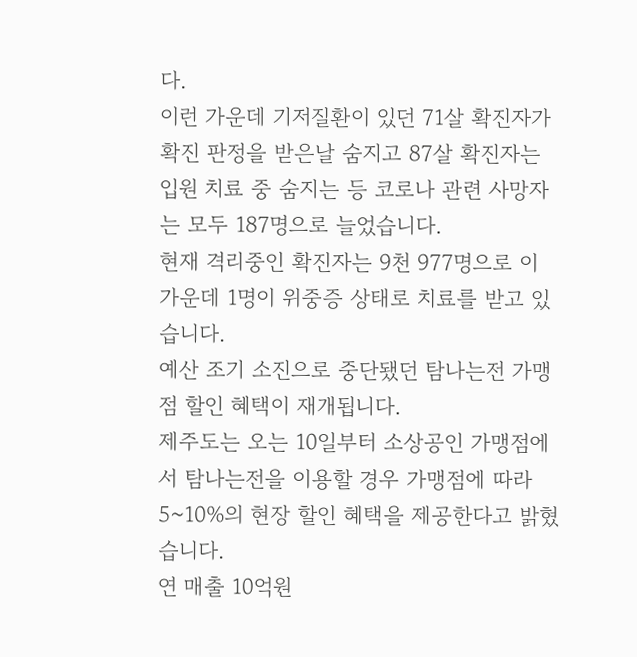다.
이런 가운데 기저질환이 있던 71살 확진자가 확진 판정을 받은날 숨지고 87살 확진자는 입원 치료 중 숨지는 등 코로나 관련 사망자는 모두 187명으로 늘었습니다.
현재 격리중인 확진자는 9천 977명으로 이 가운데 1명이 위중증 상태로 치료를 받고 있습니다.
예산 조기 소진으로 중단됐던 탐나는전 가맹점 할인 혜택이 재개됩니다.
제주도는 오는 10일부터 소상공인 가맹점에서 탐나는전을 이용할 경우 가맹점에 따라 5~10%의 현장 할인 혜택을 제공한다고 밝혔습니다.
연 매출 10억원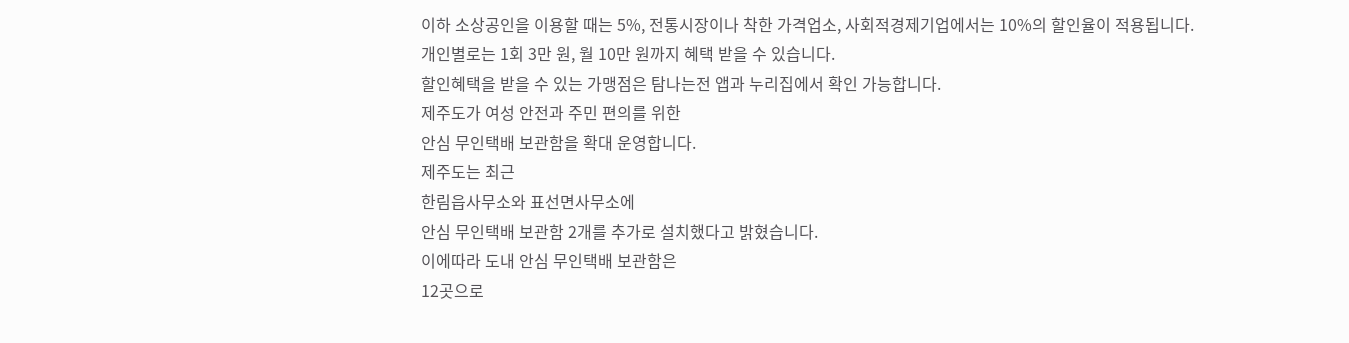이하 소상공인을 이용할 때는 5%, 전통시장이나 착한 가격업소, 사회적경제기업에서는 10%의 할인율이 적용됩니다.
개인별로는 1회 3만 원, 월 10만 원까지 혜택 받을 수 있습니다.
할인혜택을 받을 수 있는 가맹점은 탐나는전 앱과 누리집에서 확인 가능합니다.
제주도가 여성 안전과 주민 편의를 위한
안심 무인택배 보관함을 확대 운영합니다.
제주도는 최근
한림읍사무소와 표선면사무소에
안심 무인택배 보관함 2개를 추가로 설치했다고 밝혔습니다.
이에따라 도내 안심 무인택배 보관함은
12곳으로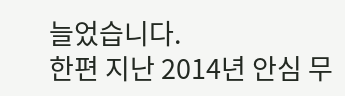늘었습니다.
한편 지난 2014년 안심 무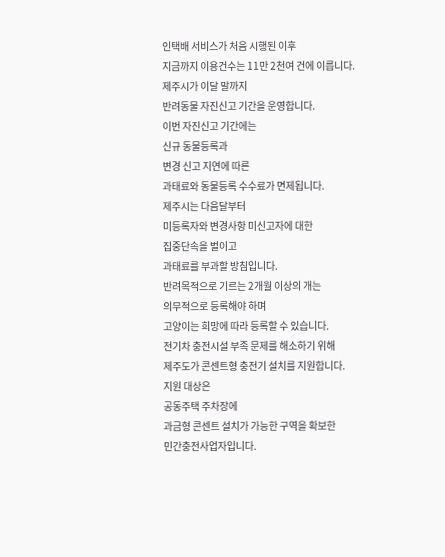인택배 서비스가 처음 시행된 이후
지금까지 이용건수는 11만 2천여 건에 이릅니다.
제주시가 이달 말까지
반려동물 자진신고 기간을 운영합니다.
이번 자진신고 기간에는
신규 동물등록과
변경 신고 지연에 따른
과태료와 동물등록 수수료가 면제됩니다.
제주시는 다음달부터
미등록자와 변경사항 미신고자에 대한
집중단속을 벌이고
과태료를 부과할 방침입니다.
반려목적으로 기르는 2개월 이상의 개는
의무적으로 등록해야 하며
고양이는 희망에 따라 등록할 수 있습니다.
전기차 충전시설 부족 문제를 해소하기 위해
제주도가 콘센트형 충전기 설치를 지원합니다.
지원 대상은
공동주택 주차장에
과금형 콘센트 설치가 가능한 구역을 확보한
민간충전사업자입니다.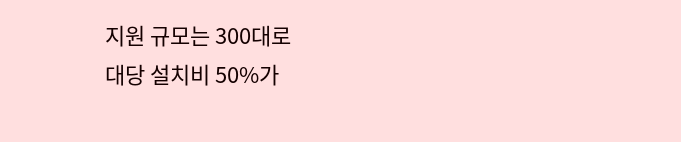지원 규모는 300대로
대당 설치비 50%가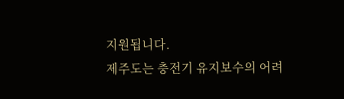지원됩니다.
제주도는 충전기 유지보수의 어려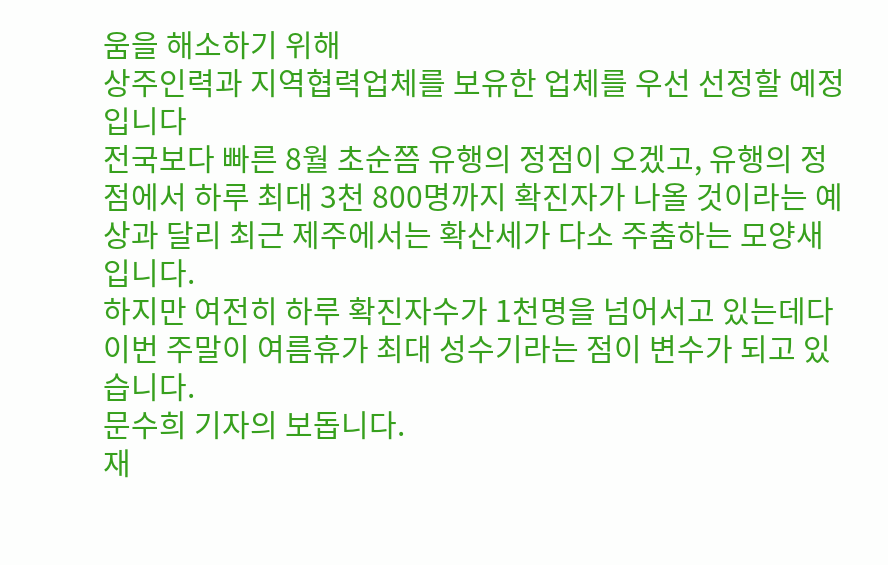움을 해소하기 위해
상주인력과 지역협력업체를 보유한 업체를 우선 선정할 예정입니다
전국보다 빠른 8월 초순쯤 유행의 정점이 오겠고, 유행의 정점에서 하루 최대 3천 800명까지 확진자가 나올 것이라는 예상과 달리 최근 제주에서는 확산세가 다소 주춤하는 모양새입니다.
하지만 여전히 하루 확진자수가 1천명을 넘어서고 있는데다 이번 주말이 여름휴가 최대 성수기라는 점이 변수가 되고 있습니다.
문수희 기자의 보돕니다.
재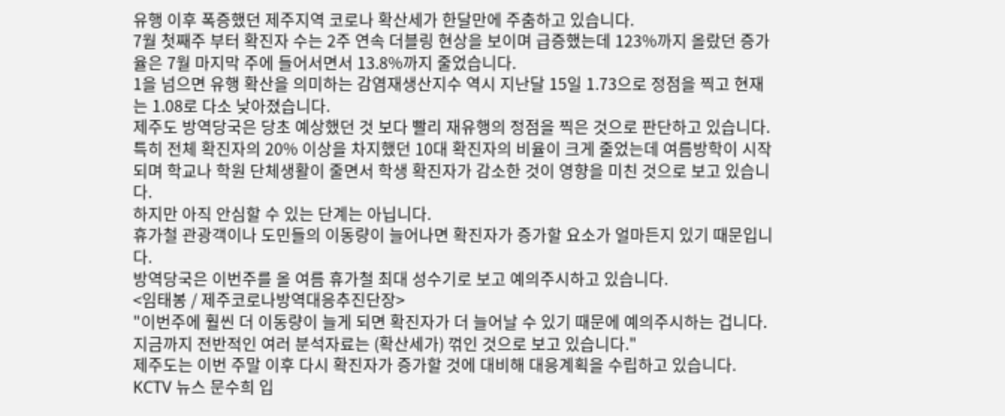유행 이후 폭증했던 제주지역 코로나 확산세가 한달만에 주춤하고 있습니다.
7월 첫째주 부터 확진자 수는 2주 연속 더블링 현상을 보이며 급증했는데 123%까지 올랐던 증가율은 7월 마지막 주에 들어서면서 13.8%까지 줄었습니다.
1을 넘으면 유행 확산을 의미하는 감염재생산지수 역시 지난달 15일 1.73으로 정점을 찍고 현재는 1.08로 다소 낮아졌습니다.
제주도 방역당국은 당초 예상했던 것 보다 빨리 재유행의 정점을 찍은 것으로 판단하고 있습니다.
특히 전체 확진자의 20% 이상을 차지했던 10대 확진자의 비율이 크게 줄었는데 여름방학이 시작되며 학교나 학원 단체생활이 줄면서 학생 확진자가 감소한 것이 영향을 미친 것으로 보고 있습니다.
하지만 아직 안심할 수 있는 단계는 아닙니다.
휴가철 관광객이나 도민들의 이동량이 늘어나면 확진자가 증가할 요소가 얼마든지 있기 때문입니다.
방역당국은 이번주를 올 여름 휴가철 최대 성수기로 보고 예의주시하고 있습니다.
<임태봉 / 제주코로나방역대응추진단장>
"이번주에 훨씬 더 이동량이 늘게 되면 확진자가 더 늘어날 수 있기 때문에 예의주시하는 겁니다. 지금까지 전반적인 여러 분석자료는 (확산세가) 꺾인 것으로 보고 있습니다."
제주도는 이번 주말 이후 다시 확진자가 증가할 것에 대비해 대응계획을 수립하고 있습니다.
KCTV 뉴스 문수희 입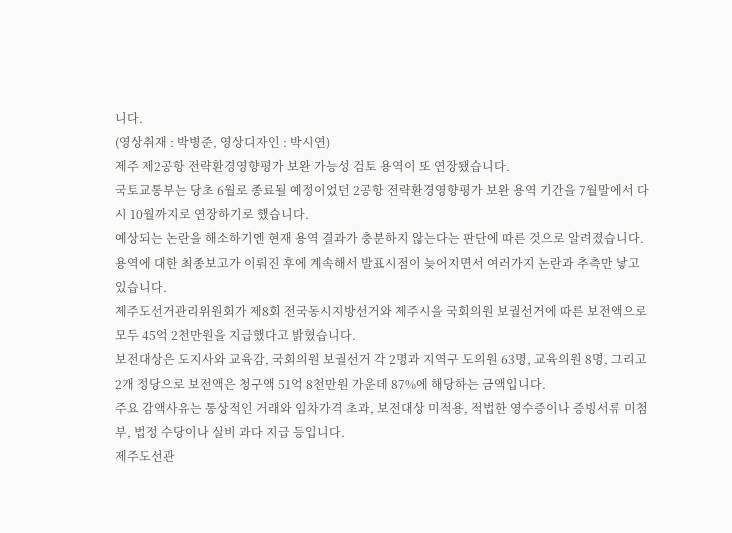니다.
(영상취재 : 박병준, 영상디자인 : 박시연)
제주 제2공항 전략환경영향평가 보완 가능성 검토 용역이 또 연장됐습니다.
국토교통부는 당초 6월로 종료될 예정이었던 2공항 전략환경영향평가 보완 용역 기간을 7월말에서 다시 10월까지로 연장하기로 했습니다.
예상되는 논란을 해소하기엔 현재 용역 결과가 충분하지 않는다는 판단에 따른 것으로 알려졌습니다.
용역에 대한 최종보고가 이뤄진 후에 계속해서 발표시점이 늦어지면서 여러가지 논란과 추측만 낳고 있습니다.
제주도선거관리위원회가 제8회 전국동시지방선거와 제주시을 국회의원 보궐선거에 따른 보전액으로 모두 45억 2천만원을 지급했다고 밝혔습니다.
보전대상은 도지사와 교육감, 국회의원 보궐선거 각 2명과 지역구 도의원 63명, 교육의원 8명, 그리고 2개 정당으로 보전액은 청구액 51억 8천만원 가운데 87%에 해당하는 금액입니다.
주요 감액사유는 통상적인 거래와 임차가격 초과, 보전대상 미적용, 적법한 영수증이나 증빙서류 미첨부, 법정 수당이나 실비 과다 지급 등입니다.
제주도선관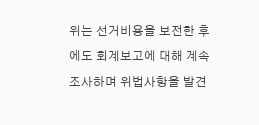위는 선거비용을 보전한 후에도 회계보고에 대해 계속 조사하며 위법사항을 발견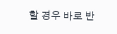할 경우 바로 반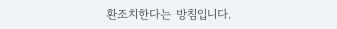환조치한다는 방침입니다.